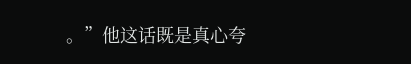。”他这话既是真心夸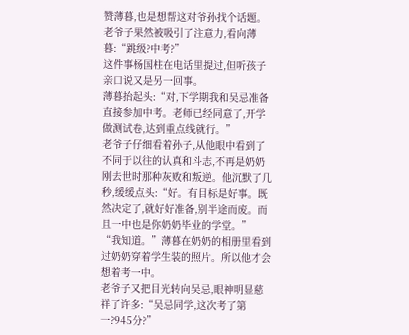赞薄暮,也是想帮这对爷孙找个话题。
老爷子果然被吸引了注意力,看向薄暮:“跳级?中考?”
这件事杨国柱在电话里提过,但听孩子亲口说又是另一回事。
薄暮抬起头:“对,下学期我和吴忌准备直接参加中考。老师已经同意了,开学做测试卷,达到重点线就行。”
老爷子仔细看着孙子,从他眼中看到了不同于以往的认真和斗志,不再是奶奶刚去世时那种灰败和叛逆。他沉默了几秒,缓缓点头:“好。有目标是好事。既然决定了,就好好准备,别半途而废。而且一中也是你奶奶毕业的学堂。”
“我知道。”薄暮在奶奶的相册里看到过奶奶穿着学生装的照片。所以他才会想着考一中。
老爷子又把目光转向吴忌,眼神明显慈祥了许多:“吴忌同学,这次考了第一?945分?”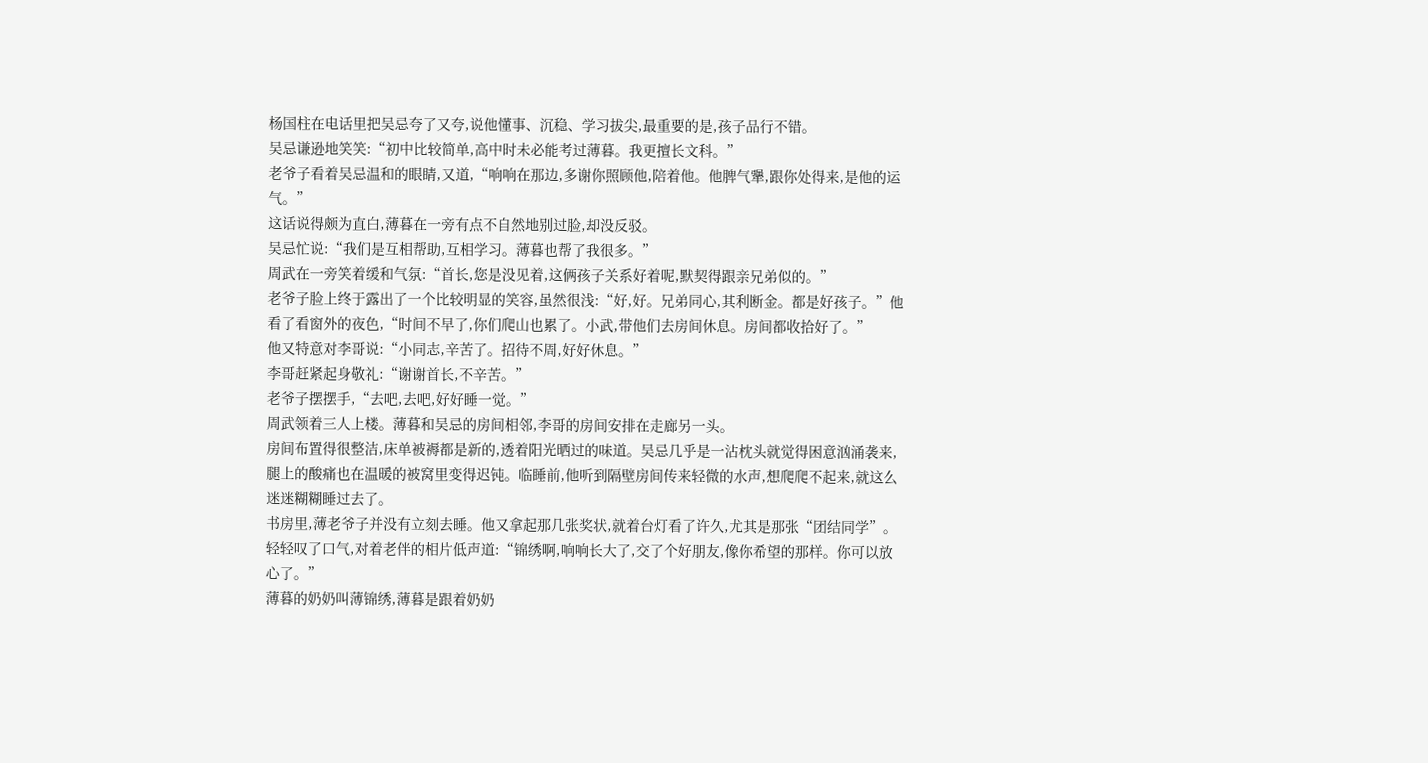杨国柱在电话里把吴忌夸了又夸,说他懂事、沉稳、学习拔尖,最重要的是,孩子品行不错。
吴忌谦逊地笑笑:“初中比较简单,高中时未必能考过薄暮。我更擅长文科。”
老爷子看着吴忌温和的眼睛,又道,“响响在那边,多谢你照顾他,陪着他。他脾气犟,跟你处得来,是他的运气。”
这话说得颇为直白,薄暮在一旁有点不自然地别过脸,却没反驳。
吴忌忙说:“我们是互相帮助,互相学习。薄暮也帮了我很多。”
周武在一旁笑着缓和气氛:“首长,您是没见着,这俩孩子关系好着呢,默契得跟亲兄弟似的。”
老爷子脸上终于露出了一个比较明显的笑容,虽然很浅:“好,好。兄弟同心,其利断金。都是好孩子。”他看了看窗外的夜色,“时间不早了,你们爬山也累了。小武,带他们去房间休息。房间都收拾好了。”
他又特意对李哥说:“小同志,辛苦了。招待不周,好好休息。”
李哥赶紧起身敬礼:“谢谢首长,不辛苦。”
老爷子摆摆手,“去吧,去吧,好好睡一觉。”
周武领着三人上楼。薄暮和吴忌的房间相邻,李哥的房间安排在走廊另一头。
房间布置得很整洁,床单被褥都是新的,透着阳光晒过的味道。吴忌几乎是一沾枕头就觉得困意汹涌袭来,腿上的酸痛也在温暖的被窝里变得迟钝。临睡前,他听到隔壁房间传来轻微的水声,想爬爬不起来,就这么迷迷糊糊睡过去了。
书房里,薄老爷子并没有立刻去睡。他又拿起那几张奖状,就着台灯看了许久,尤其是那张“团结同学”。轻轻叹了口气,对着老伴的相片低声道:“锦绣啊,响响长大了,交了个好朋友,像你希望的那样。你可以放心了。”
薄暮的奶奶叫薄锦绣,薄暮是跟着奶奶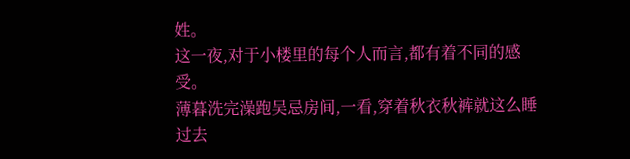姓。
这一夜,对于小楼里的每个人而言,都有着不同的感受。
薄暮洗完澡跑吴忌房间,一看,穿着秋衣秋裤就这么睡过去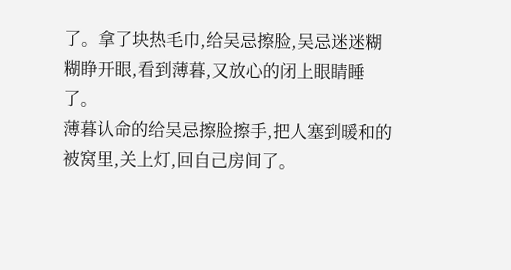了。拿了块热毛巾,给吴忌擦脸,吴忌迷迷糊糊睁开眼,看到薄暮,又放心的闭上眼睛睡了。
薄暮认命的给吴忌擦脸擦手,把人塞到暖和的被窝里,关上灯,回自己房间了。